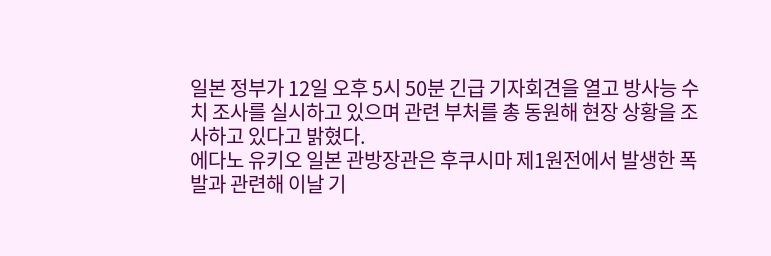일본 정부가 12일 오후 5시 50분 긴급 기자회견을 열고 방사능 수치 조사를 실시하고 있으며 관련 부처를 총 동원해 현장 상황을 조사하고 있다고 밝혔다.
에다노 유키오 일본 관방장관은 후쿠시마 제1원전에서 발생한 폭발과 관련해 이날 기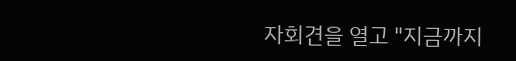자회견을 열고 "지금까지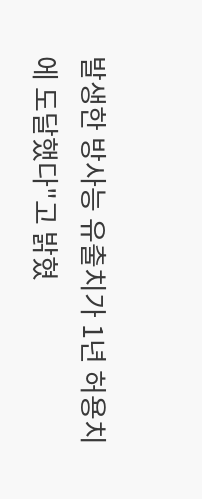발생한 방사능 유출치가 1년 허용치에 도달했다"고 밝혔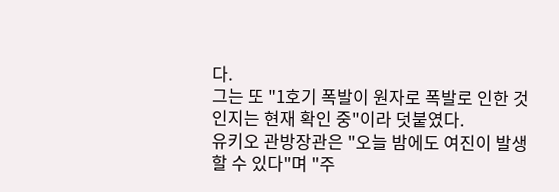다.
그는 또 "1호기 폭발이 원자로 폭발로 인한 것인지는 현재 확인 중"이라 덧붙였다.
유키오 관방장관은 "오늘 밤에도 여진이 발생할 수 있다"며 "주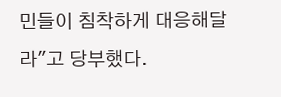민들이 침착하게 대응해달라"고 당부했다.